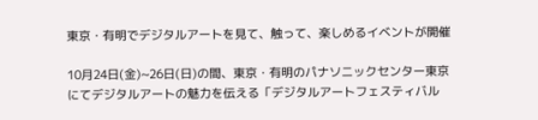東京・有明でデジタルアートを見て、触って、楽しめるイベントが開催

10月24日(金)~26日(日)の間、東京・有明のパナソニックセンター東京にてデジタルアートの魅力を伝える「デジタルアートフェスティバル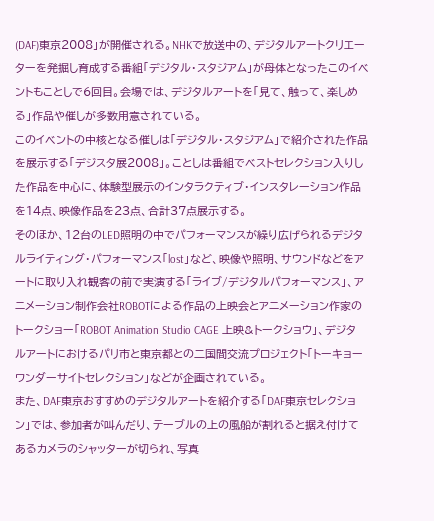(DAF)東京2008」が開催される。NHKで放送中の、デジタルアートクリエーターを発掘し育成する番組「デジタル・スタジアム」が母体となったこのイベントもことしで6回目。会場では、デジタルアートを「見て、触って、楽しめる」作品や催しが多数用意されている。
このイベントの中核となる催しは「デジタル・スタジアム」で紹介された作品を展示する「デジスタ展2008」。ことしは番組でベストセレクション入りした作品を中心に、体験型展示のインタラクティブ・インスタレーション作品を14点、映像作品を23点、合計37点展示する。
そのほか、12台のLED照明の中でパフォーマンスが繰り広げられるデジタルライティング・パフォーマンス「lost」など、映像や照明、サウンドなどをアートに取り入れ観客の前で実演する「ライブ/デジタルパフォーマンス」、アニメーション制作会社ROBOTによる作品の上映会とアニメーション作家のトークショー「ROBOT Animation Studio CAGE 上映&トークショウ」、デジタルアートにおけるパリ市と東京都との二国間交流プロジェクト「トーキョーワンダーサイトセレクション」などが企画されている。
また、DAF東京おすすめのデジタルアートを紹介する「DAF東京セレクション」では、参加者が叫んだり、テーブルの上の風船が割れると据え付けてあるカメラのシャッターが切られ、写真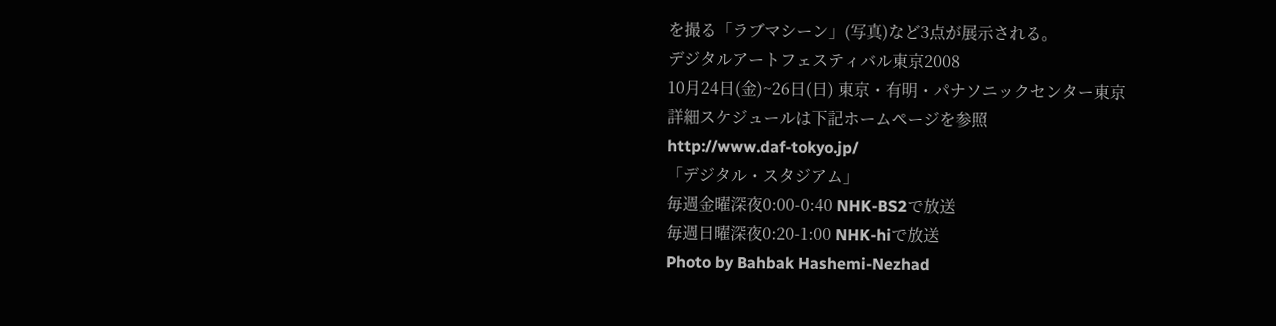を撮る「ラブマシーン」(写真)など3点が展示される。
デジタルアートフェスティバル東京2008
10月24日(金)~26日(日) 東京・有明・パナソニックセンター東京
詳細スケジュールは下記ホームページを参照
http://www.daf-tokyo.jp/
「デジタル・スタジアム」
毎週金曜深夜0:00-0:40 NHK-BS2で放送
毎週日曜深夜0:20-1:00 NHK-hiで放送
Photo by Bahbak Hashemi-Nezhad